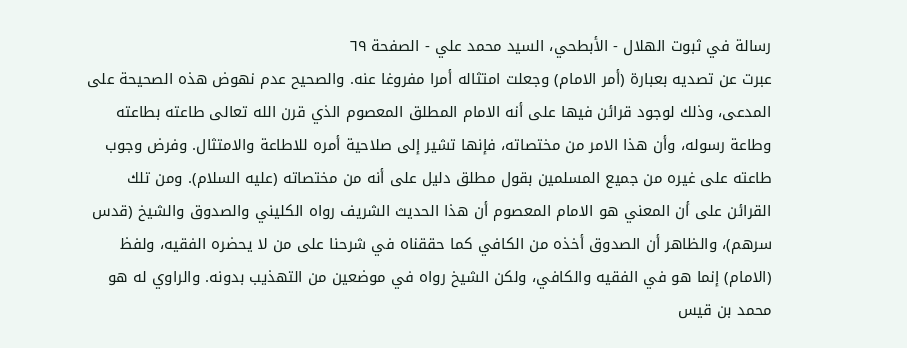رسالة في ثبوت الهلال - الأبطحي، السيد محمد علي - الصفحة ٦٩
عبرت عن تصديه بعبارة (أمر الامام) وجعلت امتثاله أمرا مفروغا عنه. والصحيح عدم نهوض هذه الصحيحة على المدعى، وذلك لوجود قرائن فيها على أنه الامام المطلق المعصوم الذي قرن الله تعالى طاعته بطاعته وطاعة رسوله، وأن هذا الامر من مختصاته، فإنها تشير إلى صلاحية أمره للاطاعة والامتثال. وفرض وجوب طاعته على غيره من جميع المسلمين بقول مطلق دليل على أنه من مختصاته (عليه السلام). ومن تلك القرائن على أن المعني هو الامام المعصوم أن هذا الحديث الشريف رواه الكليني والصدوق والشيخ (قدس سرهم)، والظاهر أن الصدوق أخذه من الكافي كما حققناه في شرحنا على من لا يحضره الفقيه، ولفظ (الامام) إنما هو في الفقيه والكافي، ولكن الشيخ رواه في موضعين من التهذيب بدونه. والراوي له هو محمد بن قيس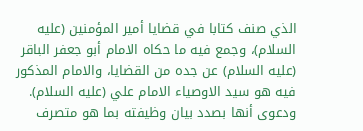الذي صنف كتابا في قضايا أمير المؤمنين (عليه السلام)، وجمع فيه ما حكاه الامام أبو جعفر الباقر (عليه السلام) عن جده من القضايا، والامام المذكور فيه هو سيد الاوصياء الامام علي (عليه السلام). ودعوى أنها بصدد بيان وظيفته بما هو متصرف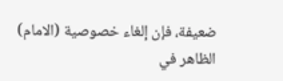ضعيفة، فإن إلغاء خصوصية (الامام) الظاهر في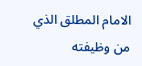الامام المطلق الذي من وظيفته